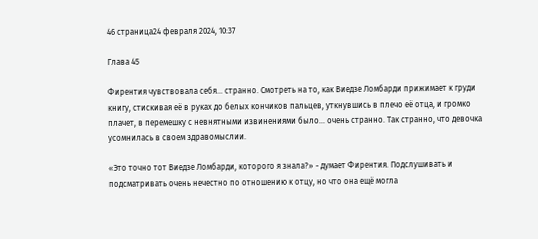46 страница24 февраля 2024, 10:37

Глава 45

Фирентия чувствовала себя… странно. Смотреть на то, как Виедзе Ломбарди прижимает к груди книгу, стискивая её в руках до белых кончиков пальцев, уткнувшись в плечо её отца, и громко плачет, в перемешку с невнятными извинениями было… очень странно. Так странно, что девочка усомнилась в своем здравомыслии.

«Это точно тот Виедзе Ломбарди, которого я знала?» - думает Фирентия. Подслушивать и подсматривать очень нечестно по отношению к отцу, но что она ещё могла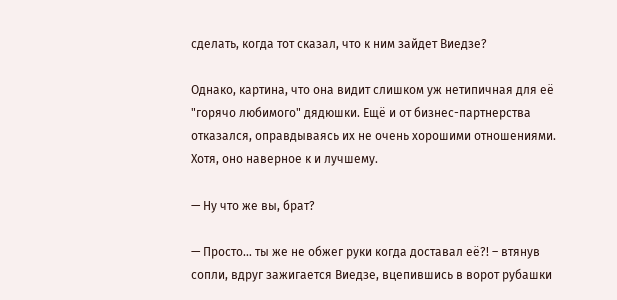сделать, когда тот сказал, что к ним зайдет Виедзе?

Однако, картина, что она видит слишком уж нетипичная для её "горячо любимого" дядюшки. Ещё и от бизнес-партнерства отказался, оправдываясь их не очень хорошими отношениями. Хотя, оно наверное к и лучшему.

— Ну что же вы, брат?

— Просто… ты же не обжег руки когда доставал её?! – втянув сопли, вдруг зажигается Виедзе, вцепившись в ворот рубашки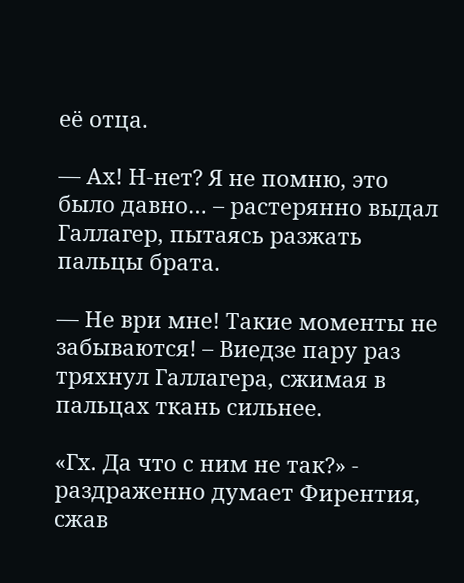её отца.

— Ах! Н-нет? Я не помню, это было давно… – растерянно выдал Галлагер, пытаясь разжать пальцы брата.

— Не ври мне! Такие моменты не забываются! – Виедзе пару раз тряхнул Галлагера, сжимая в пальцах ткань сильнее.

«Гх. Да что с ним не так?» - раздраженно думает Фирентия, сжав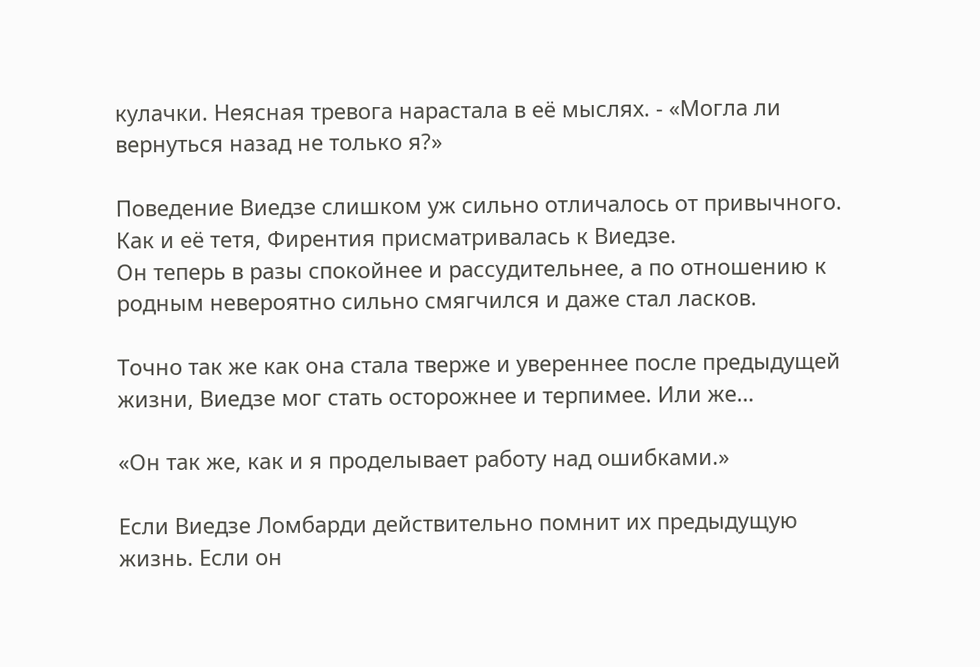кулачки. Неясная тревога нарастала в её мыслях. - «Могла ли вернуться назад не только я?»

Поведение Виедзе слишком уж сильно отличалось от привычного. Как и её тетя, Фирентия присматривалась к Виедзе.
Он теперь в разы спокойнее и рассудительнее, а по отношению к родным невероятно сильно смягчился и даже стал ласков.

Точно так же как она стала тверже и увереннее после предыдущей жизни, Виедзе мог стать осторожнее и терпимее. Или же…

«Он так же, как и я проделывает работу над ошибками.»

Если Виедзе Ломбарди действительно помнит их предыдущую жизнь. Если он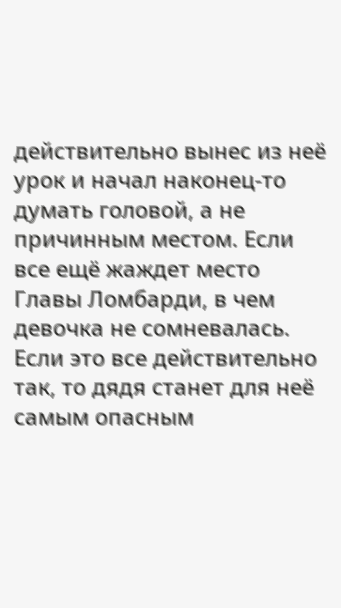действительно вынес из неё урок и начал наконец-то думать головой, а не причинным местом. Если все ещё жаждет место Главы Ломбарди, в чем девочка не сомневалась. Если это все действительно так, то дядя станет для неё самым опасным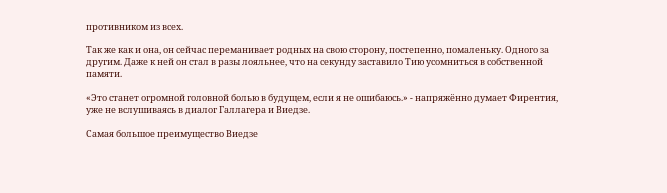противником из всех.

Так же как и она, он сейчас переманивает родных на свою сторону, постепенно, помаленьку. Одного за другим. Даже к ней он стал в разы лояльнее, что на секунду заставило Тию усомниться в собственной памяти.

«Это станет огромной головной болью в будущем, если я не ошибаюсь.» - напряжённо думает Фирентия, уже не вслушиваясь в диалог Галлагера и Виедзе.

Самая большое преимущество Виедзе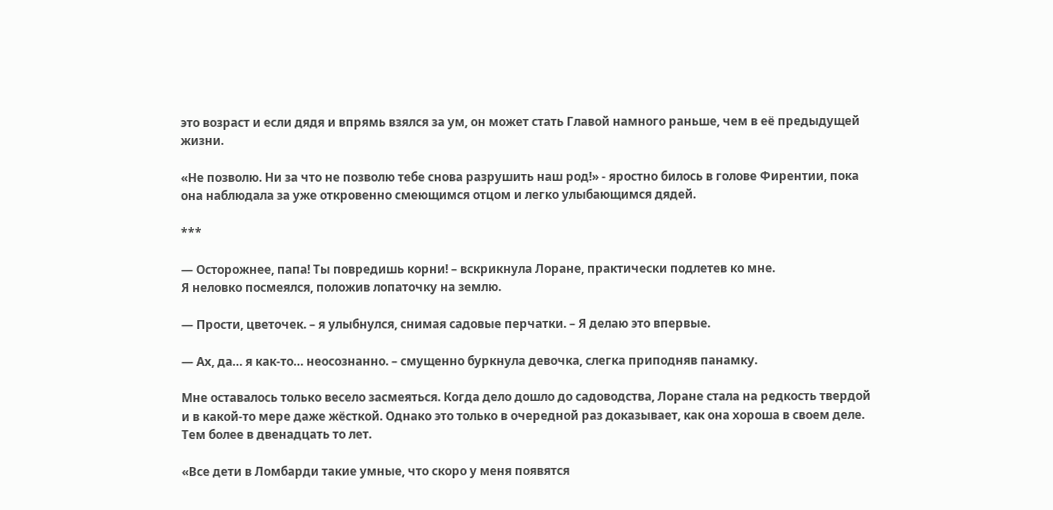это возраст и если дядя и впрямь взялся за ум, он может стать Главой намного раньше, чем в её предыдущей жизни.

«Не позволю. Ни за что не позволю тебе снова разрушить наш род!» - яростно билось в голове Фирентии, пока она наблюдала за уже откровенно смеющимся отцом и легко улыбающимся дядей.

***

— Осторожнее, папа! Ты повредишь корни! – вскрикнула Лоране, практически подлетев ко мне.
Я неловко посмеялся, положив лопаточку на землю.

— Прости, цветочек. – я улыбнулся, снимая садовые перчатки. – Я делаю это впервые.

— Ах, да… я как-то… неосознанно. – смущенно буркнула девочка, слегка приподняв панамку.

Мне оставалось только весело засмеяться. Когда дело дошло до садоводства, Лоране стала на редкость твердой и в какой-то мере даже жёсткой. Однако это только в очередной раз доказывает, как она хороша в своем деле. Тем более в двенадцать то лет.

«Все дети в Ломбарди такие умные, что скоро у меня появятся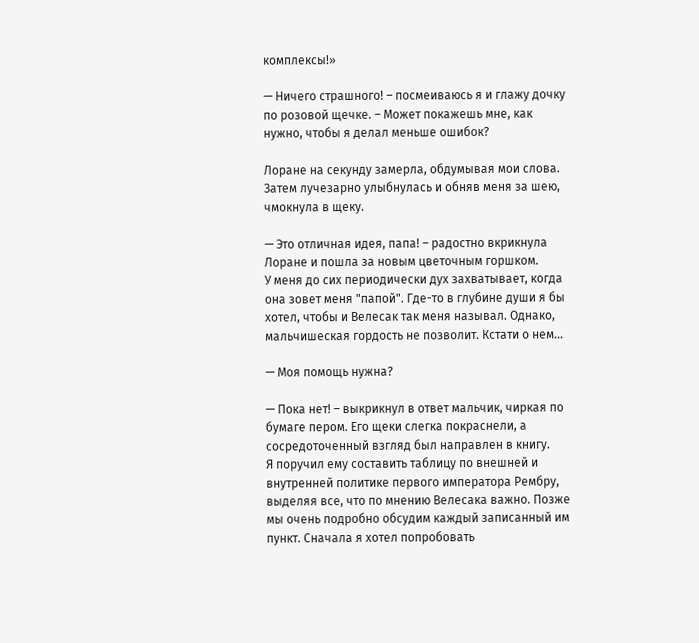комплексы!»

— Ничего страшного! – посмеиваюсь я и глажу дочку по розовой щечке. – Может покажешь мне, как нужно, чтобы я делал меньше ошибок?

Лоране на секунду замерла, обдумывая мои слова. Затем лучезарно улыбнулась и обняв меня за шею, чмокнула в щеку.

— Это отличная идея, папа! – радостно вкрикнула Лоране и пошла за новым цветочным горшком.
У меня до сих периодически дух захватывает, когда она зовет меня "папой". Где-то в глубине души я бы хотел, чтобы и Велесак так меня называл. Однако, мальчишеская гордость не позволит. Кстати о нем…

— Моя помощь нужна?

— Пока нет! – выкрикнул в ответ мальчик, чиркая по бумаге пером. Его щеки слегка покраснели, а сосредоточенный взгляд был направлен в книгу.
Я поручил ему составить таблицу по внешней и внутренней политике первого императора Рембру, выделяя все, что по мнению Велесака важно. Позже мы очень подробно обсудим каждый записанный им пункт. Сначала я хотел попробовать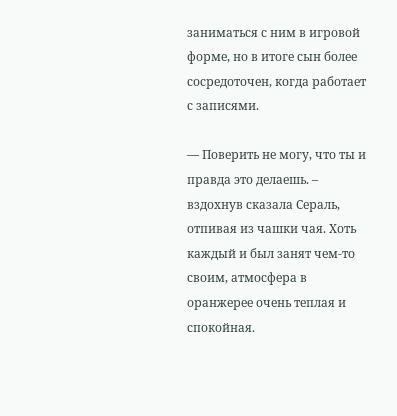заниматься с ним в игровой форме, но в итоге сын более сосредоточен, когда работает с записями.

— Поверить не могу, что ты и правда это делаешь. – вздохнув сказала Сераль, отпивая из чашки чая. Хоть каждый и был занят чем-то своим, атмосфера в оранжерее очень теплая и спокойная.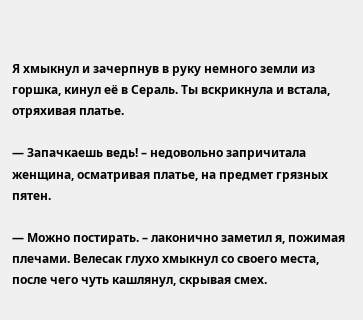Я хмыкнул и зачерпнув в руку немного земли из горшка, кинул её в Сераль. Ты вскрикнула и встала, отряхивая платье.

— Запачкаешь ведь! – недовольно запричитала женщина, осматривая платье, на предмет грязных пятен.

— Можно постирать. – лаконично заметил я, пожимая плечами. Велесак глухо хмыкнул со своего места, после чего чуть кашлянул, скрывая смех.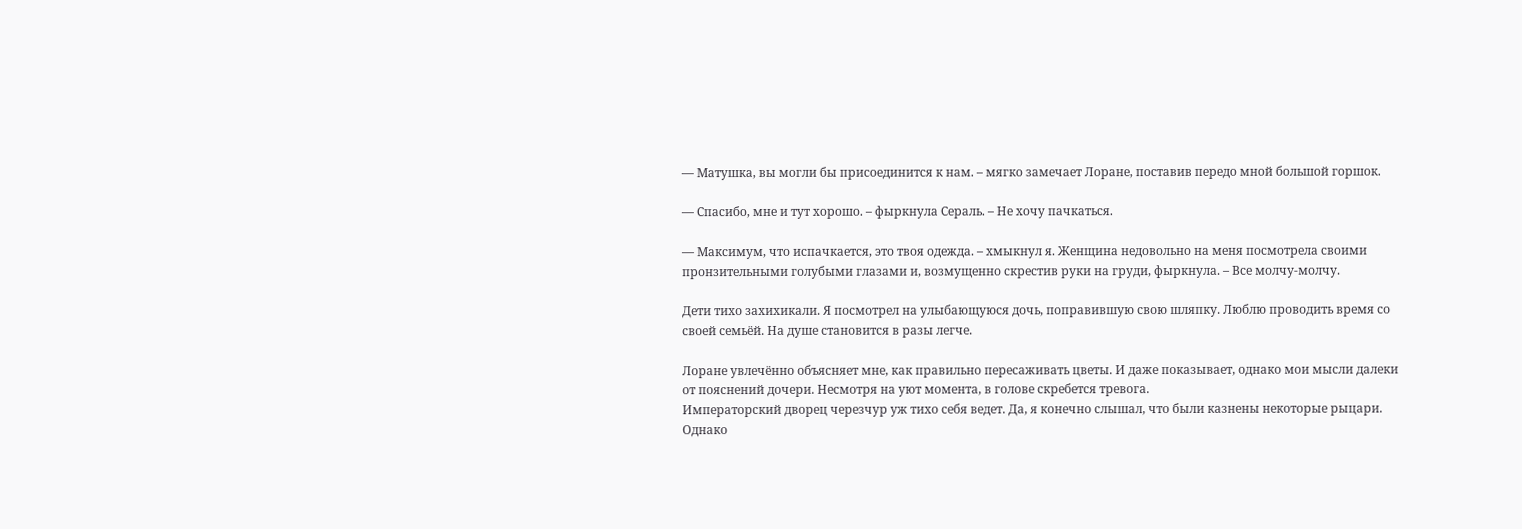— Матушка, вы могли бы присоединится к нам. – мягко замечает Лоране, поставив передо мной большой горшок.

— Спасибо, мне и тут хорошо. – фыркнула Сераль. – Не хочу пачкаться.

— Максимум, что испачкается, это твоя одежда. – хмыкнул я. Женщина недовольно на меня посмотрела своими пронзительными голубыми глазами и, возмущенно скрестив руки на груди, фыркнула. – Все молчу-молчу.

Дети тихо захихикали. Я посмотрел на улыбающуюся дочь, поправившую свою шляпку. Люблю проводить время со своей семьёй. На душе становится в разы легче.

Лоране увлечённо объясняет мне, как правильно пересаживать цветы. И даже показывает, однако мои мысли далеки от пояснений дочери. Несмотря на уют момента, в голове скребется тревога.
Императорский дворец черезчур уж тихо себя ведет. Да, я конечно слышал, что были казнены некоторые рыцари. Однако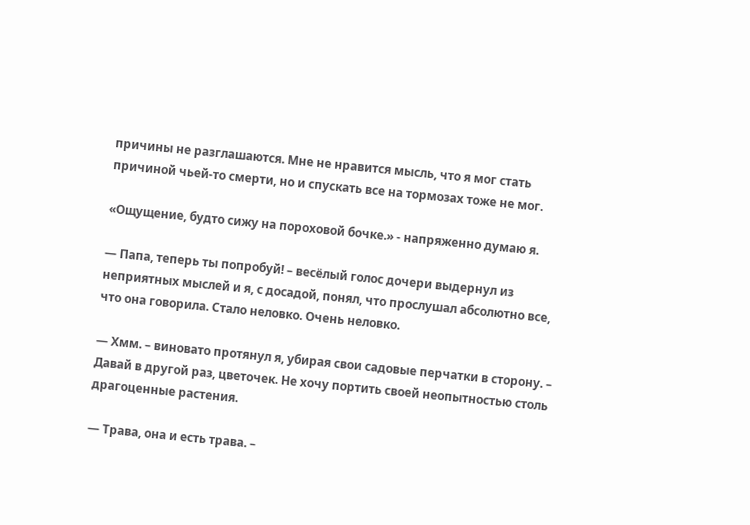причины не разглашаются. Мне не нравится мысль, что я мог стать причиной чьей-то смерти, но и спускать все на тормозах тоже не мог.

«Ощущение, будто сижу на пороховой бочке.» - напряженно думаю я.

— Папа, теперь ты попробуй! – весёлый голос дочери выдернул из неприятных мыслей и я, с досадой, понял, что прослушал абсолютно все, что она говорила. Стало неловко. Очень неловко.

— Хмм. – виновато протянул я, убирая свои садовые перчатки в сторону. – Давай в другой раз, цветочек. Не хочу портить своей неопытностью столь драгоценные растения.

— Трава, она и есть трава. –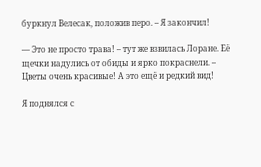буркнул Велесак, положив перо. – Я закончил!

— Это не просто трава! – тут же взвилась Лоране. Её щечки надулись от обиды и ярко покраснели. – Цветы очень красивые! А это ещё и редкий вид!

Я поднялся с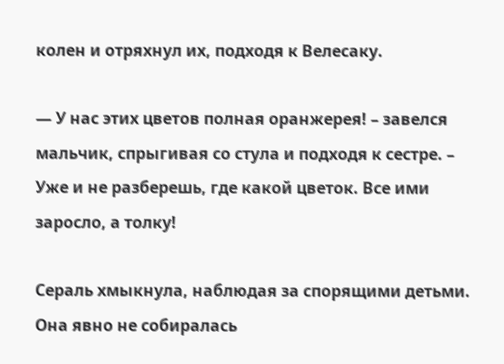колен и отряхнул их, подходя к Велесаку.

— У нас этих цветов полная оранжерея! – завелся мальчик, спрыгивая со стула и подходя к сестре. – Уже и не разберешь, где какой цветок. Все ими заросло, а толку!

Сераль хмыкнула, наблюдая за спорящими детьми. Она явно не собиралась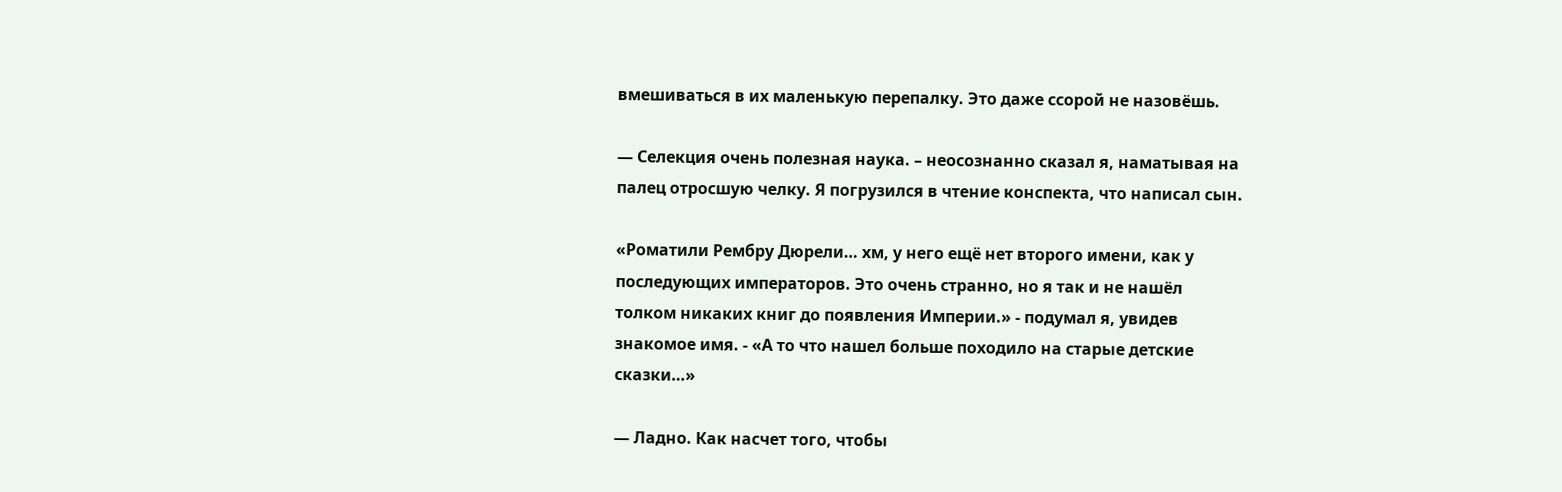вмешиваться в их маленькую перепалку. Это даже ссорой не назовёшь.

— Селекция очень полезная наука. – неосознанно сказал я, наматывая на палец отросшую челку. Я погрузился в чтение конспекта, что написал сын.

«Роматили Рембру Дюрели… хм, у него ещё нет второго имени, как у последующих императоров. Это очень странно, но я так и не нашёл толком никаких книг до появления Империи.» - подумал я, увидев знакомое имя. - «А то что нашел больше походило на старые детские сказки…»

— Ладно. Как насчет того, чтобы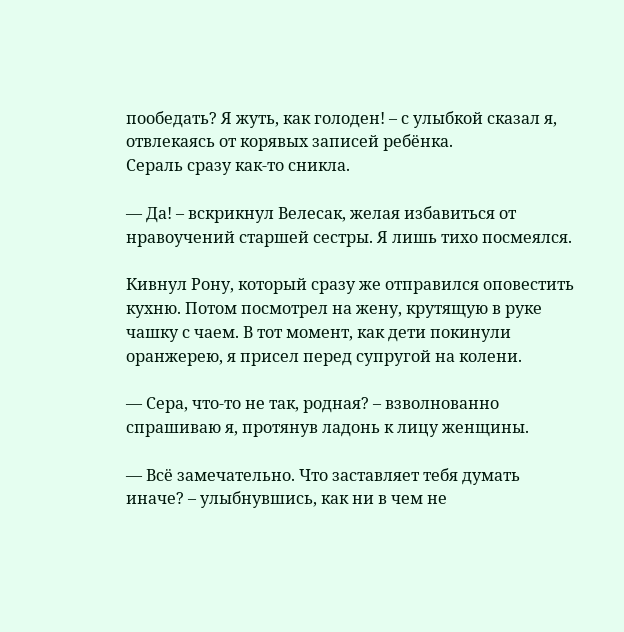пообедать? Я жуть, как голоден! – с улыбкой сказал я, отвлекаясь от корявых записей ребёнка.
Сераль сразу как-то сникла.

— Да! – вскрикнул Велесак, желая избавиться от нравоучений старшей сестры. Я лишь тихо посмеялся.

Кивнул Рону, который сразу же отправился оповестить кухню. Потом посмотрел на жену, крутящую в руке чашку с чаем. В тот момент, как дети покинули оранжерею, я присел перед супругой на колени.

— Сера, что-то не так, родная? – взволнованно спрашиваю я, протянув ладонь к лицу женщины.

— Всё замечательно. Что заставляет тебя думать иначе? – улыбнувшись, как ни в чем не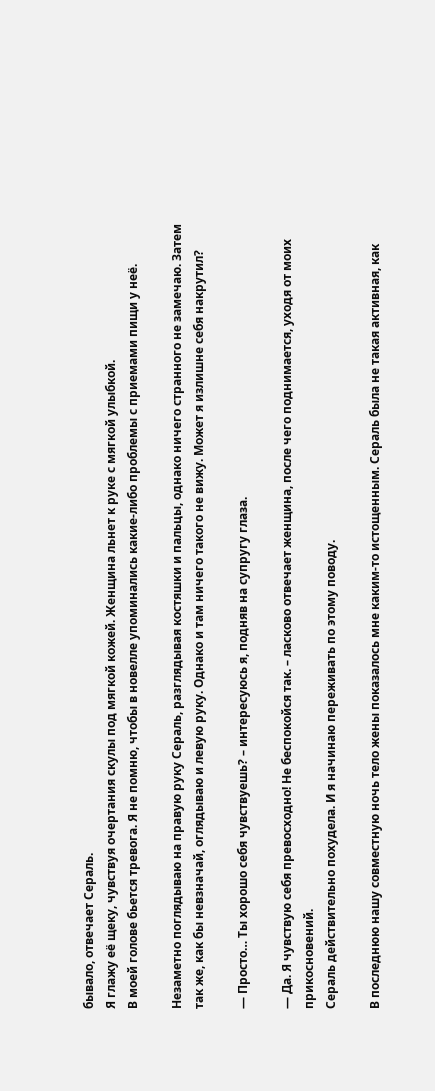бывало, отвечает Сераль.
Я глажу её щеку, чувствуя очертания скулы под мягкой кожей. Женщина льнет к руке с мягкой улыбкой.
В моей голове бьется тревога. Я не помню, чтобы в новелле упоминались какие-либо проблемы с приемами пищи у неё.

Незаметно поглядываю на правую руку Сераль, разглядывая костяшки и пальцы, однако ничего странного не замечаю. Затем так же, как бы невзначай, оглядываю и левую руку. Однако и там ничего такого не вижу. Может я излишне себя накрутил?

— Просто… Ты хорошо себя чувствуешь? – интересуюсь я, подняв на супругу глаза.

— Да. Я чувствую себя превосходно! Не беспокойся так. – ласково отвечает женщина, после чего поднимается, уходя от моих прикосновений.
Сераль действительно похудела. И я начинаю переживать по этому поводу.

В последнюю нашу совместную ночь тело жены показалось мне каким-то истощенным. Сераль была не такая активная, как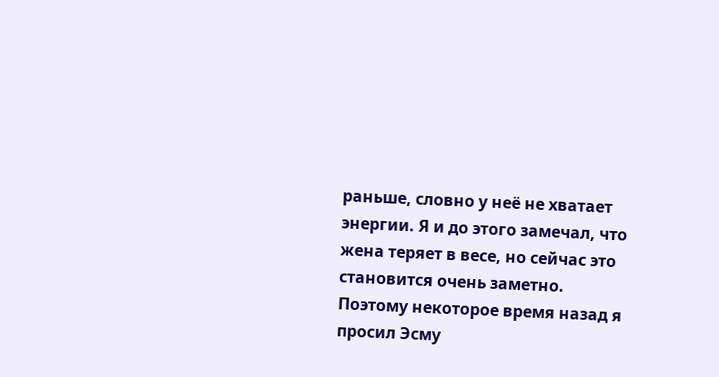раньше, словно у неё не хватает энергии. Я и до этого замечал, что жена теряет в весе, но сейчас это становится очень заметно.
Поэтому некоторое время назад я просил Эсму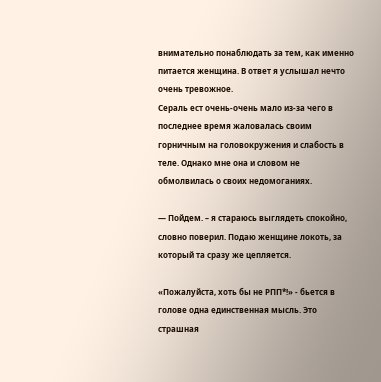внимательно понаблюдать за тем, как именно питается женщина. В ответ я услышал нечто очень тревожное.
Сераль ест очень-очень мало из-за чего в последнее время жаловалась своим горничным на головокружения и слабость в теле. Однако мне она и словом не обмолвилась о своих недомоганиях.

— Пойдем. – я стараюсь выглядеть спокойно, словно поверил. Подаю женщине локоть, за который та сразу же цепляется.

«Пожалуйста, хоть бы не РПП*!» - бьется в голове одна единственная мысль. Это страшная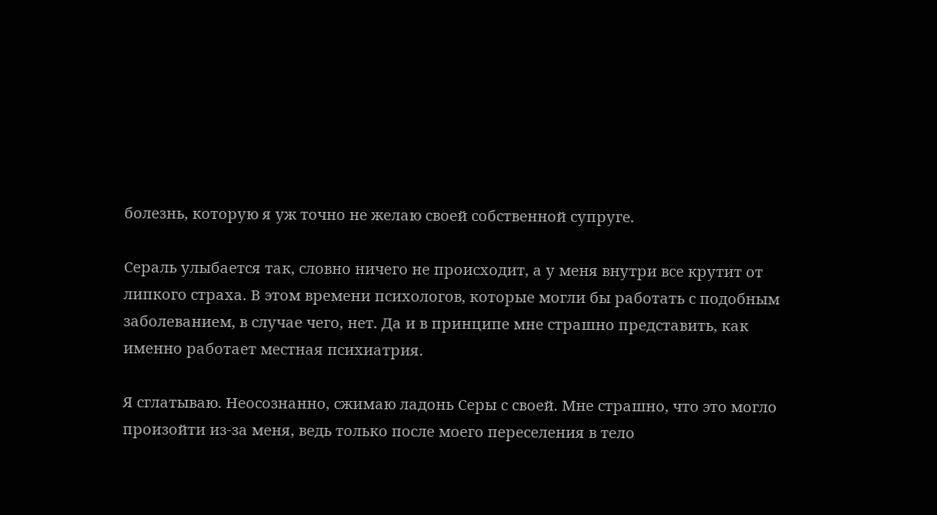болезнь, которую я уж точно не желаю своей собственной супруге.

Сераль улыбается так, словно ничего не происходит, а у меня внутри все крутит от липкого страха. В этом времени психологов, которые могли бы работать с подобным заболеванием, в случае чего, нет. Да и в принципе мне страшно представить, как именно работает местная психиатрия.

Я сглатываю. Неосознанно, сжимаю ладонь Серы с своей. Мне страшно, что это могло произойти из-за меня, ведь только после моего переселения в тело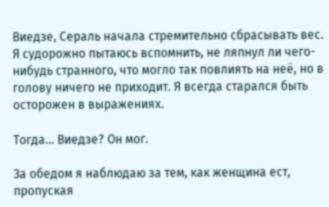Виедзе, Сераль начала стремительно сбрасывать вес. Я судорожно пытаюсь вспомнить, не ляпнул ли чего-нибудь странного, что могло так повлиять на неё, но в голову ничего не приходит. Я всегда старался быть осторожен в выражениях.

Тогда… Виедзе? Он мог.

За обедом я наблюдаю за тем, как женщина ест, пропуская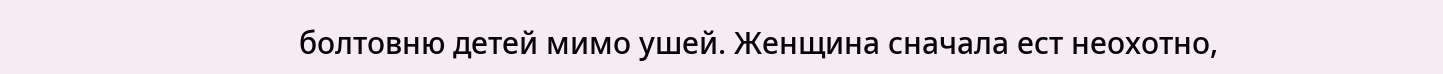болтовню детей мимо ушей. Женщина сначала ест неохотно,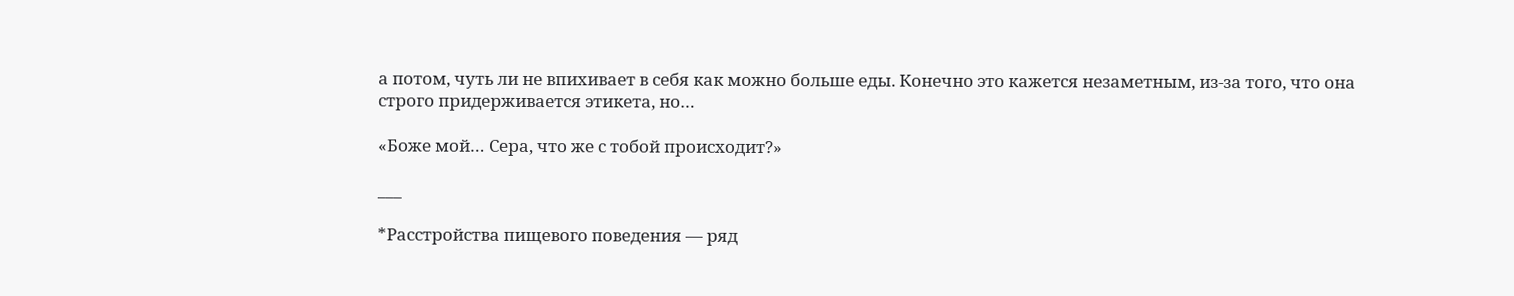а потом, чуть ли не впихивает в себя как можно больше еды. Конечно это кажется незаметным, из-за того, что она строго придерживается этикета, но…

«Боже мой… Сера, что же с тобой происходит?»

___

*Расстройства пищевого поведения — ряд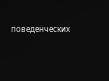поведенческих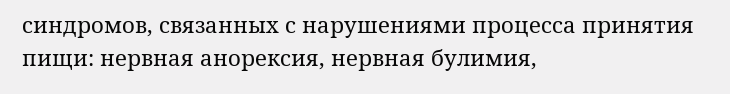синдромов, связанных с нарушениями процесса принятия пищи: нервная анорексия, нервная булимия,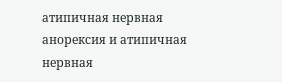атипичная нервная анорексия и атипичная нервная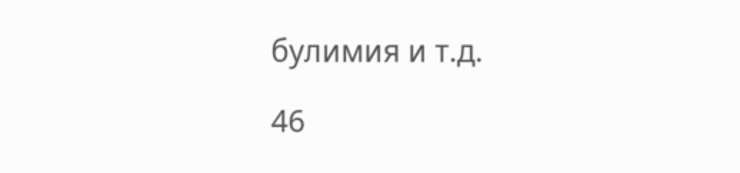булимия и т.д.

46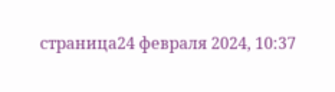страница24 февраля 2024, 10:37